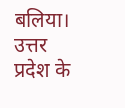बलिया। उत्तर प्रदेश के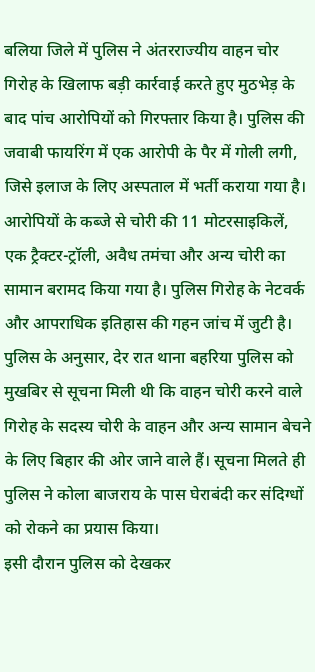बलिया जिले में पुलिस ने अंतरराज्यीय वाहन चोर गिरोह के खिलाफ बड़ी कार्रवाई करते हुए मुठभेड़ के बाद पांच आरोपियों को गिरफ्तार किया है। पुलिस की जवाबी फायरिंग में एक आरोपी के पैर में गोली लगी, जिसे इलाज के लिए अस्पताल में भर्ती कराया गया है। आरोपियों के कब्जे से चोरी की 11 मोटरसाइकिलें, एक ट्रैक्टर-ट्रॉली, अवैध तमंचा और अन्य चोरी का सामान बरामद किया गया है। पुलिस गिरोह के नेटवर्क और आपराधिक इतिहास की गहन जांच में जुटी है।
पुलिस के अनुसार, देर रात थाना बहरिया पुलिस को मुखबिर से सूचना मिली थी कि वाहन चोरी करने वाले गिरोह के सदस्य चोरी के वाहन और अन्य सामान बेचने के लिए बिहार की ओर जाने वाले हैं। सूचना मिलते ही पुलिस ने कोला बाजराय के पास घेराबंदी कर संदिग्धों को रोकने का प्रयास किया।
इसी दौरान पुलिस को देखकर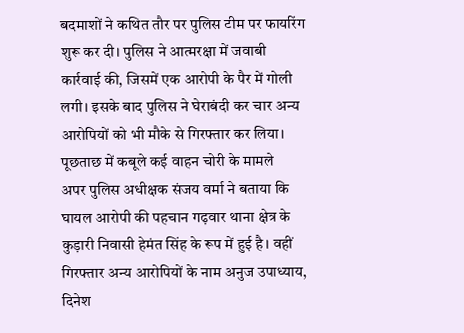बदमाशों ने कथित तौर पर पुलिस टीम पर फायरिंग शुरू कर दी। पुलिस ने आत्मरक्षा में जवाबी कार्रवाई की, जिसमें एक आरोपी के पैर में गोली लगी। इसके बाद पुलिस ने घेराबंदी कर चार अन्य आरोपियों को भी मौके से गिरफ्तार कर लिया।
पूछताछ में कबूले कई वाहन चोरी के मामले
अपर पुलिस अधीक्षक संजय वर्मा ने बताया कि घायल आरोपी की पहचान गढ़वार थाना क्षेत्र के कुड़ारी निवासी हेमंत सिंह के रूप में हुई है। वहीं गिरफ्तार अन्य आरोपियों के नाम अनुज उपाध्याय, दिनेश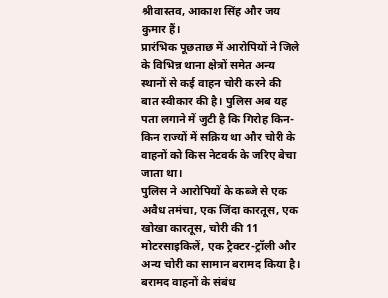श्रीवास्तव, आकाश सिंह और जय कुमार हैं।
प्रारंभिक पूछताछ में आरोपियों ने जिले के विभिन्न थाना क्षेत्रों समेत अन्य स्थानों से कई वाहन चोरी करने की बात स्वीकार की है। पुलिस अब यह पता लगाने में जुटी है कि गिरोह किन-किन राज्यों में सक्रिय था और चोरी के वाहनों को किस नेटवर्क के जरिए बेचा जाता था।
पुलिस ने आरोपियों के कब्जे से एक अवैध तमंचा, एक जिंदा कारतूस, एक खोखा कारतूस, चोरी की 11 मोटरसाइकिलें, एक ट्रैक्टर-ट्रॉली और अन्य चोरी का सामान बरामद किया है। बरामद वाहनों के संबंध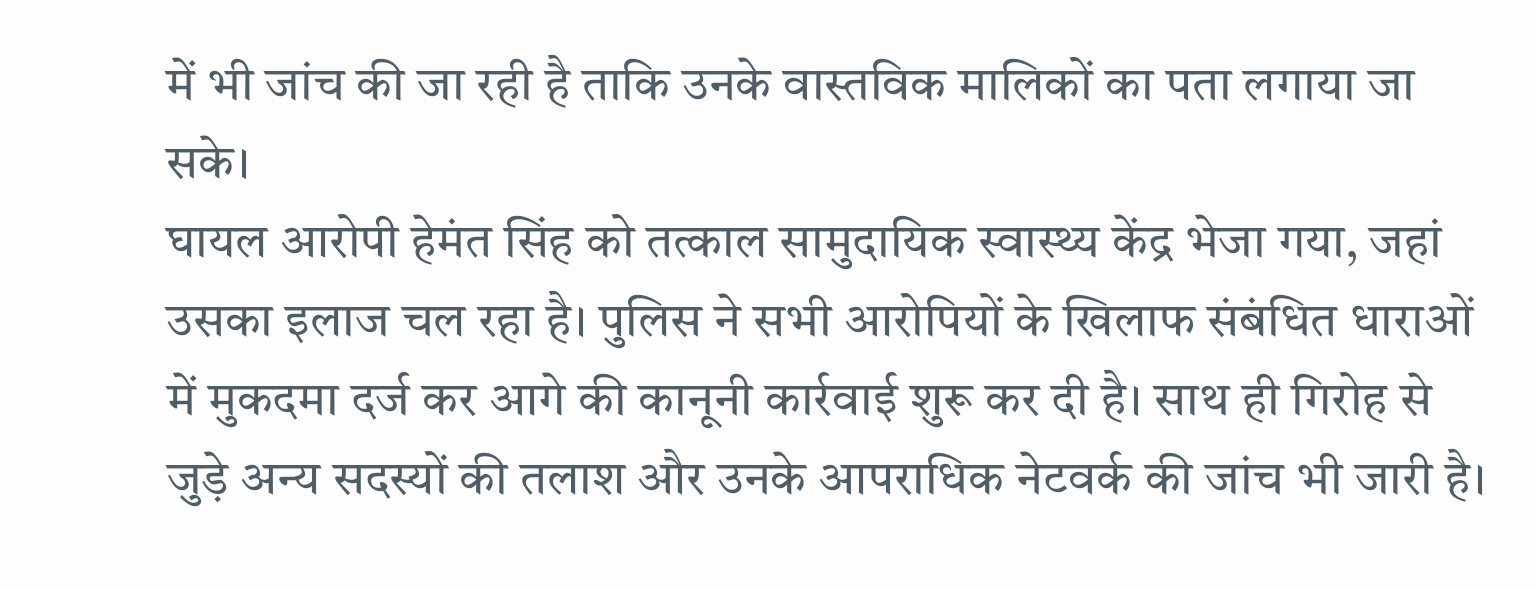में भी जांच की जा रही है ताकि उनके वास्तविक मालिकों का पता लगाया जा सके।
घायल आरोपी हेमंत सिंह को तत्काल सामुदायिक स्वास्थ्य केंद्र भेजा गया, जहां उसका इलाज चल रहा है। पुलिस ने सभी आरोपियों के खिलाफ संबंधित धाराओं में मुकदमा दर्ज कर आगे की कानूनी कार्रवाई शुरू कर दी है। साथ ही गिरोह से जुड़े अन्य सदस्यों की तलाश और उनके आपराधिक नेटवर्क की जांच भी जारी है।